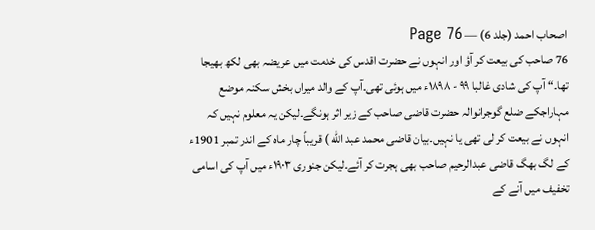اصحاب احمد (جلد 6) — Page 76
76 صاحب کی بیعت کر آؤ اور انہوں نے حضرت اقدس کی خدمت میں عریضہ بھی لکھ بھیجا تھا۔“ آپ کی شادی غالبا ۹۹ - ۱۸۹۸ء میں ہوئی تھی۔آپ کے والد میراں بخش سکنہ موضع مہاراجکے ضلع گوجرانوالہ حضرت قاضی صاحب کے زیر اثر ہونگے۔لیکن یہ معلوم نہیں کہ انہوں نے بیعت کر لی تھی یا نہیں۔بیان قاضی محمد عبد الله ) قریباً چار ماہ کے اندر تمبر 1901ء کے لگ بھگ قاضی عبدالرحیم صاحب بھی ہجرت کر آئے۔لیکن جنوری ۱۹۰۳ء میں آپ کی اسامی تخفیف میں آنے کے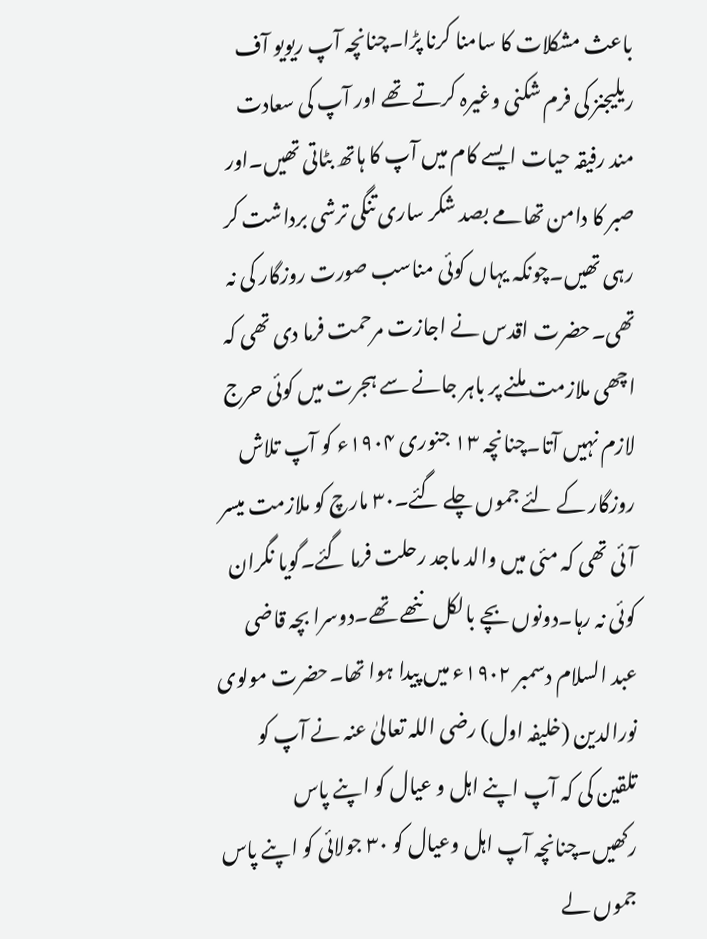باعث مشکلات کا سامنا کرنا پڑا۔چنانچہ آپ ریویو آف ریلیجنز کی فرم شکنی وغیرہ کرتے تھے اور آپ کی سعادت مند رفیقہ حیات ایسے کام میں آپ کا ہاتھ بٹاتی تھیں۔اور صبر کا دامن تھامے بصد شکر ساری تنگی ترشی برداشت کر رہی تھیں۔چونکہ یہاں کوئی مناسب صورت روزگار کی نہ تھی۔حضرت اقدس نے اجازت مرحمت فرما دی تھی کہ اچھی ملازمت ملنے پر باہر جانے سے ہجرت میں کوئی حرج لازم نہیں آتا۔چنانچہ ۱۳ جنوری ۱۹۰۴ء کو آپ تلاش روزگار کے لئے جموں چلے گئے۔۳۰ مارچ کو ملازمت میسر آئی تھی کہ مئی میں والد ماجد رحلت فرما گئے۔گویا نگران کوئی نہ رہا۔دونوں بچے بالکل ننھے تھے۔دوسرا بچہ قاضی عبد السلام دسمبر ۱۹۰۲ء میں پیدا ہوا تھا۔حضرت مولوی نورالدین (خلیفہ اول) رضی اللہ تعالیٰ عنہ نے آپ کو تلقین کی کہ آپ اپنے اہل و عیال کو اپنے پاس رکھیں۔چنانچہ آپ اہل وعیال کو ۳۰ جولائی کو اپنے پاس جموں لے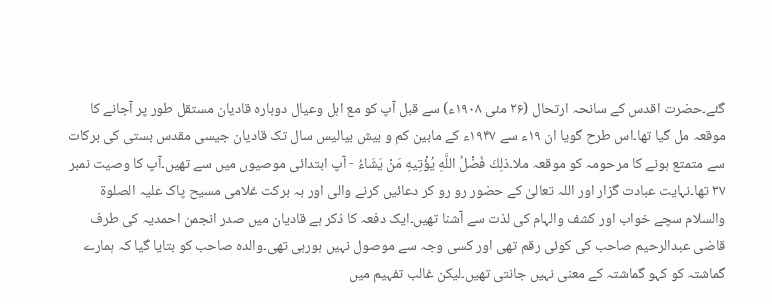گئے۔حضرت اقدس کے سانحہ ارتحال (۲۶ مئی ۱۹۰۸ء) سے قبل آپ کو مع اہل وعیال دوبارہ قادیان مستقل طور پر آجانے کا موقعہ مل گیا تھا۔اس طرح گویا ان ۱۹ء سے ۱۹۴۷ء کے مابین کم و بیش بیالیس سال تک قادیان جیسی مقدس بستی کی برکات سے متمتع ہونے کا مرحومہ کو موقعہ ملا۔ذلِكَ فَضْلُ اللَّهِ يُؤْتِيهِ مَنْ يَشَاءُ - آپ ابتدائی موصیوں میں سے تھیں۔آپ کا وصیت نمبر ۳۷ تھا۔نہایت عبادت گزار اور اللہ تعالیٰ کے حضور رو رو کر دعائیں کرنے والی اور بہ برکت غلامی مسیح پاک علیہ الصلوۃ والسلام سچے خواب اور کشف والہام کی لذت سے آشنا تھیں۔ایک دفعہ کا ذکر ہے قادیان میں صدر انجمن احمدیہ کی طرف قاضی عبدالرحیم صاحب کی کوئی رقم تھی اور کسی وجہ سے موصول نہیں ہورہی تھی۔والدہ صاحب کو بتایا گیا کہ ہمارے گماشتہ کو کہو گماشتہ کے معنی نہیں جانتی تھیں۔لیکن غالب تفہیم میں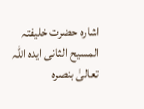اشارہ حضرت خلیفتہ المسیح الثانی ایدہ اللہ تعالیٰ بنصرہ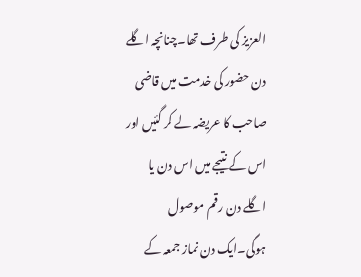العزیز کی طرف تھا۔چنانچہ اگلے دن حضور کی خدمت میں قاضی صاحب کا عریضہ لے کر گئیں اور اس کے نتیجے میں اس دن یا اگلے دن رقم موصول ہوگی۔ایک دن نماز جمعہ کے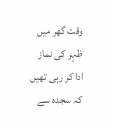وقت گھر میں ظہر کی نماز ادا کر رہی تھیں کہ سجدہ سے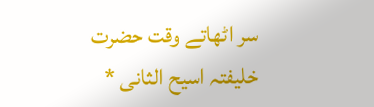سر اٹھاتے وقت حضرت خلیفتہ اسیح الثانی *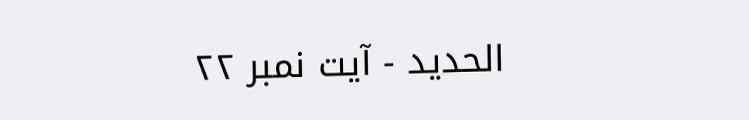الحدید - آیت نمبر ۲۲